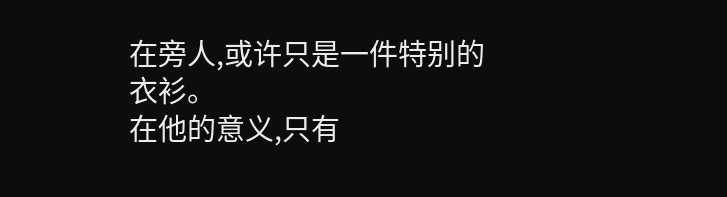在旁人,或许只是一件特别的衣衫。
在他的意义,只有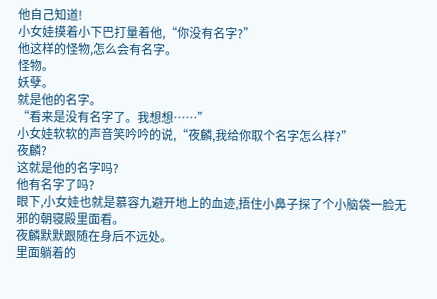他自己知道!
小女娃摸着小下巴打量着他,“你没有名字?”
他这样的怪物,怎么会有名字。
怪物。
妖孽。
就是他的名字。
“看来是没有名字了。我想想……”
小女娃软软的声音笑吟吟的说,“夜麟,我给你取个名字怎么样?”
夜麟?
这就是他的名字吗?
他有名字了吗?
眼下,小女娃也就是慕容九避开地上的血迹,捂住小鼻子探了个小脑袋一脸无邪的朝寝殿里面看。
夜麟默默跟随在身后不远处。
里面躺着的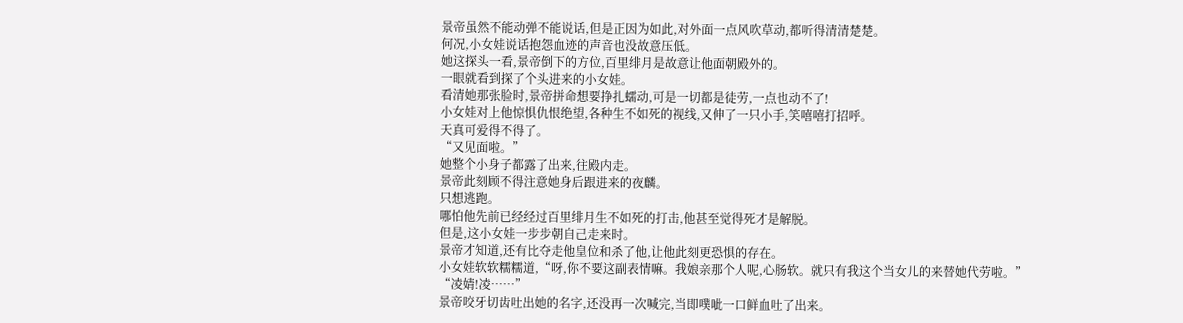景帝虽然不能动弹不能说话,但是正因为如此,对外面一点风吹草动,都听得清清楚楚。
何况,小女娃说话抱怨血迹的声音也没故意压低。
她这探头一看,景帝倒下的方位,百里绯月是故意让他面朝殿外的。
一眼就看到探了个头进来的小女娃。
看清她那张脸时,景帝拼命想要挣扎蠕动,可是一切都是徒劳,一点也动不了!
小女娃对上他惊惧仇恨绝望,各种生不如死的视线,又伸了一只小手,笑嘻嘻打招呼。
天真可爱得不得了。
“又见面啦。”
她整个小身子都露了出来,往殿内走。
景帝此刻顾不得注意她身后跟进来的夜麟。
只想逃跑。
哪怕他先前已经经过百里绯月生不如死的打击,他甚至觉得死才是解脱。
但是,这小女娃一步步朝自己走来时。
景帝才知道,还有比夺走他皇位和杀了他,让他此刻更恐惧的存在。
小女娃软软糯糯道,“呀,你不要这副表情嘛。我娘亲那个人呢,心肠软。就只有我这个当女儿的来替她代劳啦。”
“凌婧!凌……”
景帝咬牙切齿吐出她的名字,还没再一次喊完,当即噗呲一口鲜血吐了出来。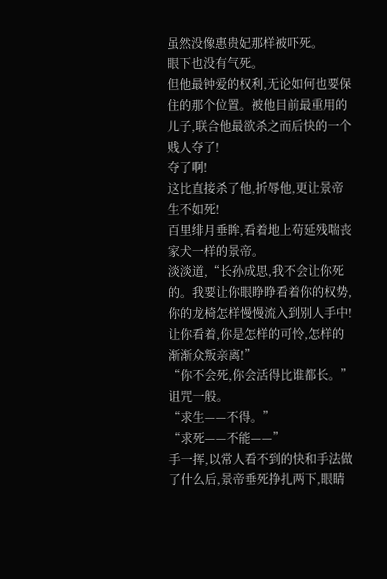虽然没像惠贵妃那样被吓死。
眼下也没有气死。
但他最钟爱的权利,无论如何也要保住的那个位置。被他目前最重用的儿子,联合他最欲杀之而后快的一个贱人夺了!
夺了啊!
这比直接杀了他,折辱他,更让景帝生不如死!
百里绯月垂眸,看着地上苟延残喘丧家犬一样的景帝。
淡淡道,“长孙成思,我不会让你死的。我要让你眼睁睁看着你的权势,你的龙椅怎样慢慢流入到别人手中!让你看着,你是怎样的可怜,怎样的渐渐众叛亲离!”
“你不会死,你会活得比谁都长。”
诅咒一般。
“求生——不得。”
“求死——不能——”
手一挥,以常人看不到的快和手法做了什么后,景帝垂死挣扎两下,眼睛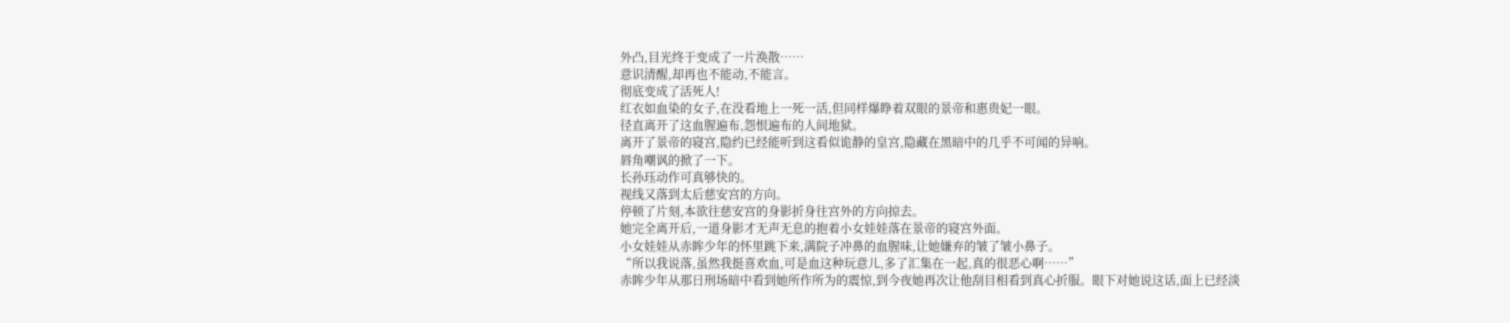外凸,目光终于变成了一片涣散……
意识清醒,却再也不能动,不能言。
彻底变成了活死人!
红衣如血染的女子,在没看地上一死一活,但同样爆睁着双眼的景帝和惠贵妃一眼。
径直离开了这血腥遍布,怨恨遍布的人间地狱。
离开了景帝的寝宫,隐约已经能听到这看似诡静的皇宫,隐藏在黑暗中的几乎不可闻的异响。
唇角嘲讽的掀了一下。
长孙珏动作可真够快的。
视线又落到太后慈安宫的方向。
停顿了片刻,本欲往慈安宫的身影折身往宫外的方向掠去。
她完全离开后,一道身影才无声无息的抱着小女娃娃落在景帝的寝宫外面。
小女娃娃从赤眸少年的怀里跳下来,满院子冲鼻的血腥味,让她嫌弃的皱了皱小鼻子。
“所以我说落,虽然我挺喜欢血,可是血这种玩意儿,多了汇集在一起,真的很恶心啊……”
赤眸少年从那日刑场暗中看到她所作所为的震惊,到今夜她再次让他刮目相看到真心折服。眼下对她说这话,面上已经淡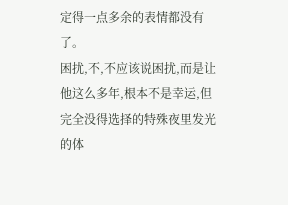定得一点多余的表情都没有了。
困扰,不,不应该说困扰,而是让他这么多年,根本不是幸运,但完全没得选择的特殊夜里发光的体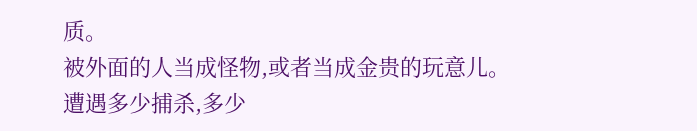质。
被外面的人当成怪物,或者当成金贵的玩意儿。
遭遇多少捕杀,多少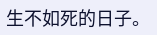生不如死的日子。